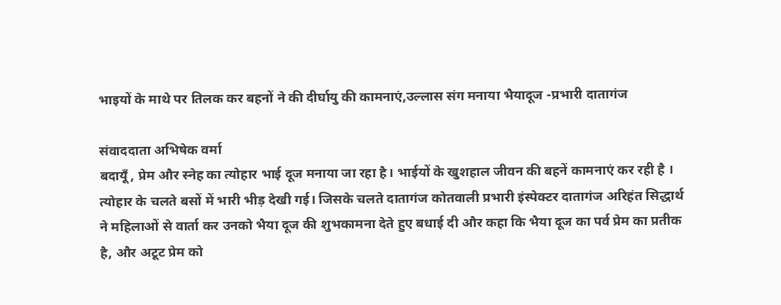भाइयों के माथे पर तिलक कर बहनों ने की दीर्घायु की कामनाएं,उल्लास संग मनाया भैयादूज -प्रभारी दातागंज

संवाददाता अभिषेक वर्मा
बदायूँ, प्रेम और स्नेह का त्योहार भाई दूज मनाया जा रहा है। भाईयों के खुशहाल जीवन की बहनें कामनाएं कर रही है । त्योहार के चलते बसों में भारी भीड़ देखी गई। जिसके चलते दातागंज कोतवाली प्रभारी इंस्पेक्टर दातागंज अरिहंत सिद्धार्थ ने महिलाओं से वार्ता कर उनको भैया दूज की शुभकामना देते हुए बधाई दी और कहा कि भैया दूज का पर्व प्रेम का प्रतीक है, और अटूट प्रेम को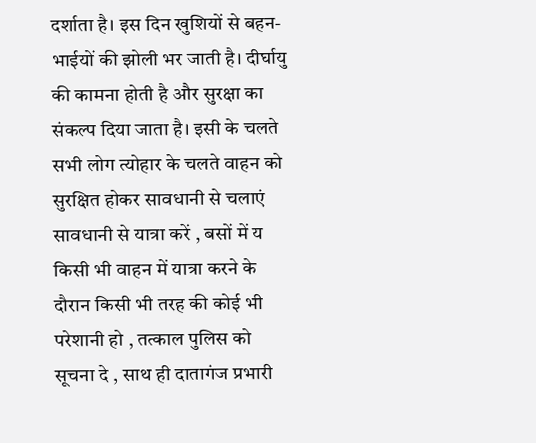दर्शाता है। इस दिन खुशियों से बहन-भाईयों की झोली भर जाती है। दीर्घायु की कामना होती है और सुरक्षा का संकल्प दिया जाता है। इसी के चलते सभी लोग त्योहार के चलते वाहन को सुरक्षित होकर सावधानी से चलाएं सावधानी से यात्रा करें , बसों में य किसी भी वाहन में यात्रा करने के दौरान किसी भी तरह की कोई भी परेशानी हो , तत्काल पुलिस को सूचना दे , साथ ही दातागंज प्रभारी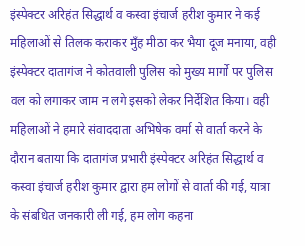इंस्पेक्टर अरिहंत सिद्धार्थ व कस्वा इंचार्ज हरीश कुमार ने कई महिलाओं से तिलक कराकर मुँह मीठा कर भैया दूज मनाया, वही इंस्पेक्टर दातागंज ने कोतवाली पुलिस को मुख्य मार्गो पर पुलिस वल को लगाकर जाम न लगे इसको लेकर निर्देशित किया। वही महिलाओं ने हमारे संवाददाता अभिषेक वर्मा से वार्ता करने के दौरान बताया कि दातागंज प्रभारी इंस्पेक्टर अरिहंत सिद्धार्थ व कस्वा इंचार्ज हरीश कुमार द्वारा हम लोगों से वार्ता की गई, यात्रा के संबधित जनकारी ली गई, हम लोग कहना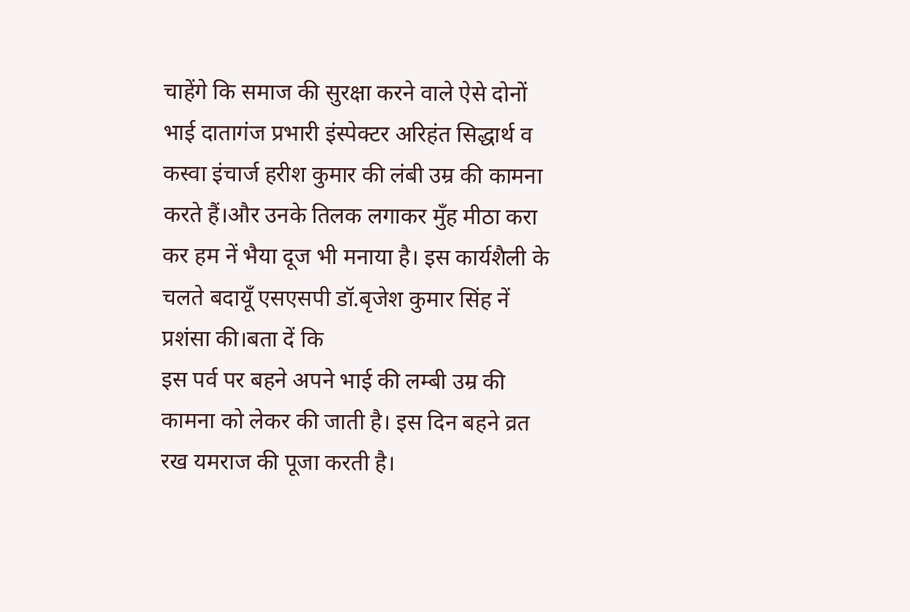चाहेंगे कि समाज की सुरक्षा करने वाले ऐसे दोनों भाई दातागंज प्रभारी इंस्पेक्टर अरिहंत सिद्धार्थ व कस्वा इंचार्ज हरीश कुमार की लंबी उम्र की कामना करते हैं।और उनके तिलक लगाकर मुँह मीठा करा कर हम नें भैया दूज भी मनाया है। इस कार्यशैली के चलते बदायूँ एसएसपी डॉ.बृजेश कुमार सिंह नें प्रशंसा की।बता दें कि
इस पर्व पर बहने अपने भाई की लम्बी उम्र की कामना को लेकर की जाती है। इस दिन बहने व्रत रख यमराज की पूजा करती है।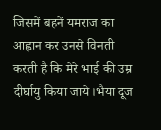जिसमें बहनें यमराज का आह्वान कर उनसे विनती करती है कि मेरे भाई की उम्र दीर्घायु किया जाये।भैया दूज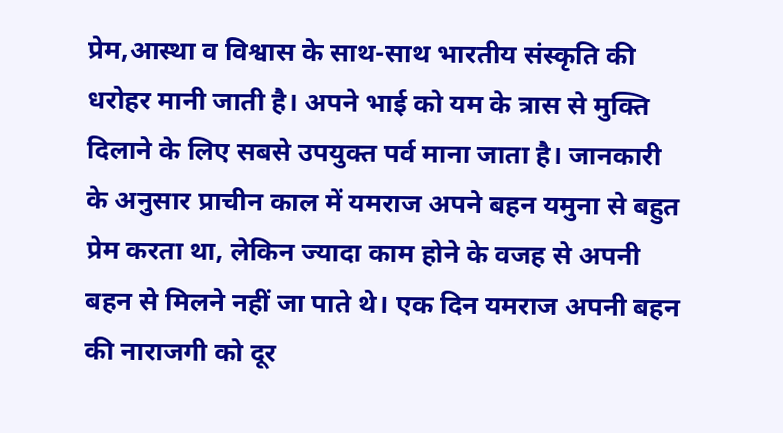प्रेम,आस्था व विश्वास के साथ-साथ भारतीय संस्कृति की धरोहर मानी जाती है। अपने भाई को यम के त्रास से मुक्ति दिलाने के लिए सबसे उपयुक्त पर्व माना जाता है। जानकारी के अनुसार प्राचीन काल में यमराज अपने बहन यमुना से बहुत प्रेम करता था, लेकिन ज्यादा काम होने के वजह से अपनी बहन से मिलने नहीं जा पाते थे। एक दिन यमराज अपनी बहन की नाराजगी को दूर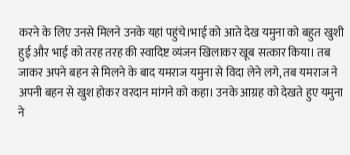करने के लिए उनसे मिलने उनके यहां पहुंचे।भाई को आते देख यमुना को बहुत खुशी हुई और भाई को तरह तरह की स्वादिष्ट व्यंजन खिलाकर खूब सत्कार किया। तब जाकर अपने बहन से मिलने के बाद यमराज यमुना से विदा लेने लगे, तब यमराज ने अपनी बहन से खुश होकर वरदान मांगने को कहा। उनके आग्रह को देखते हुए यमुना ने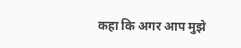कहा कि अगर आप मुझे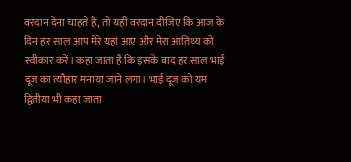वरदान देना चाहते हैं, तो यही वरदान दीजिए कि आज के दिन हर साल आप मेरे यहां आए और मेरा आतिथ्य को स्वीकार करें। कहा जाता है कि इसके बाद हर साल भाई दूज का त्यौहार मनाया जाने लगा। भाई दूज को यम द्वितीया भी कहा जाता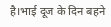है।भाई दूज के दिन बहने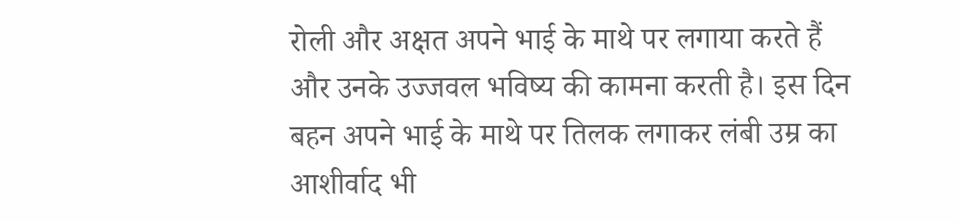रोली और अक्षत अपने भाई के माथे पर लगाया करते हैं और उनके उज्जवल भविष्य की कामना करती है। इस दिन बहन अपने भाई के माथे पर तिलक लगाकर लंबी उम्र का आशीर्वाद भी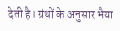देती है। ग्रंथों के अनुसार भैया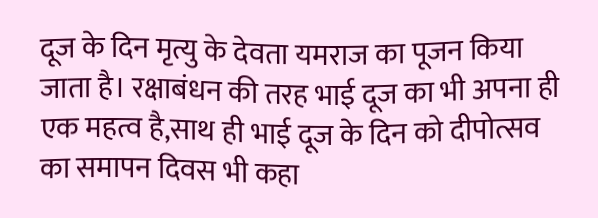दूज के दिन मृत्यु के देवता यमराज का पूजन किया जाता है। रक्षाबंधन की तरह भाई दूज का भी अपना ही एक महत्व है,साथ ही भाई दूज के दिन को दीपोत्सव का समापन दिवस भी कहा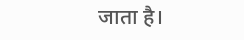जाता है।